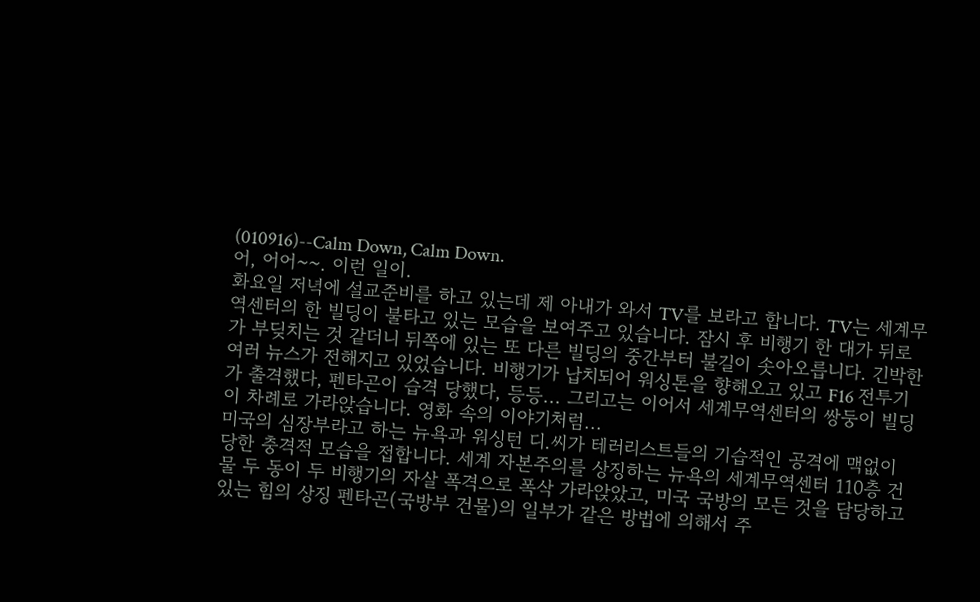(010916)--Calm Down, Calm Down.
어, 어어~~. 이런 일이.
화요일 저녁에 설교준비를 하고 있는데 제 아내가 와서 TV를 보라고 합니다. TV는 세계무역센터의 한 빌딩이 불타고 있는 모습을 보여주고 있습니다. 잠시 후 비행기 한 대가 뒤로 가 부딪치는 것 같더니 뒤쪽에 있는 또 다른 빌딩의 중간부터 불길이 솟아오릅니다. 긴박한 여러 뉴스가 전해지고 있었습니다. 비행기가 납치되어 워싱톤을 향해오고 있고 F16 전투기가 출격했다, 펜타곤이 습격 당했다, 등등... 그리고는 이어서 세계무역센터의 쌍둥이 빌딩이 차례로 가라앉습니다. 영화 속의 이야기처럼...
미국의 심장부라고 하는 뉴욕과 워싱턴 디.씨가 테러리스트들의 기습적인 공격에 맥없이 당한 충격적 모습을 접합니다. 세계 자본주의를 상징하는 뉴욕의 세계무역센터 110층 건물 두 동이 두 비행기의 자살 폭격으로 폭삭 가라앉았고, 미국 국방의 모든 것을 담당하고 있는 힘의 상징 펜타곤(국방부 건물)의 일부가 같은 방법에 의해서 주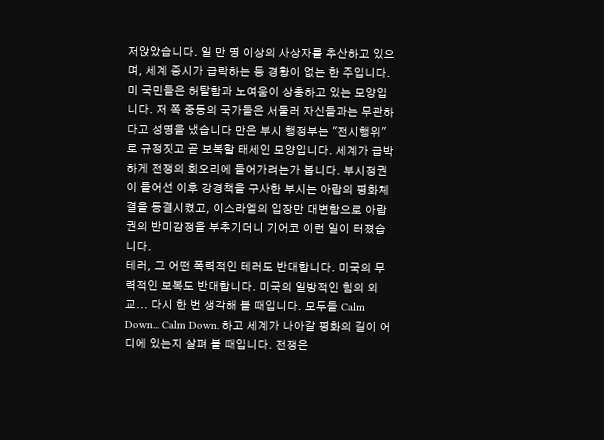저앉았습니다. 일 만 명 이상의 사상자를 추산하고 있으며, 세계 증시가 급락하는 등 경황이 없는 한 주입니다.
미 국민들은 허탈함과 노여움이 상충하고 있는 모양입니다. 저 쪽 중동의 국가들은 서둘러 자신들과는 무관하다고 성명을 냈습니다 만은 부시 행정부는 "전시행위"로 규정짓고 곧 보복할 태세인 모양입니다. 세계가 급박하게 전쟁의 회오리에 들어가려는가 봅니다. 부시정권이 들어선 이후 강경책을 구사한 부시는 아랍의 평화체결을 동결시켰고, 이스라엘의 입장만 대변함으로 아랍권의 반미감정을 부추기더니 기어코 이런 일이 터졌습니다.
테러, 그 어떤 폭력적인 테러도 반대합니다. 미국의 무력적인 보복도 반대합니다. 미국의 일방적인 힘의 외교... 다시 한 번 생각해 볼 때입니다. 모두들 Calm Down... Calm Down. 하고 세계가 나아갈 평화의 길이 어디에 있는지 살펴 볼 때입니다. 전쟁은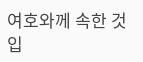여호와께 속한 것입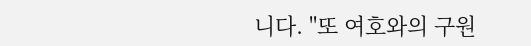니다. "또 여호와의 구원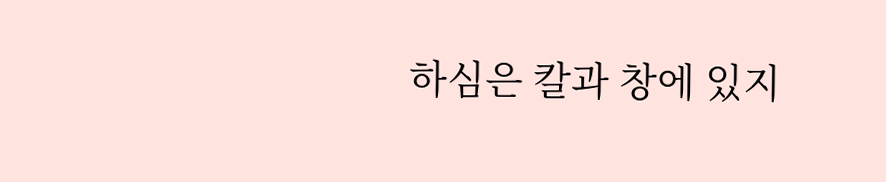하심은 칼과 창에 있지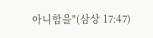아니함을"(삼상 17:47)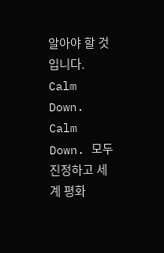알아야 할 것입니다. Calm Down. Calm Down. 모두 진정하고 세계 평화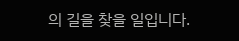의 길을 찾을 일입니다.